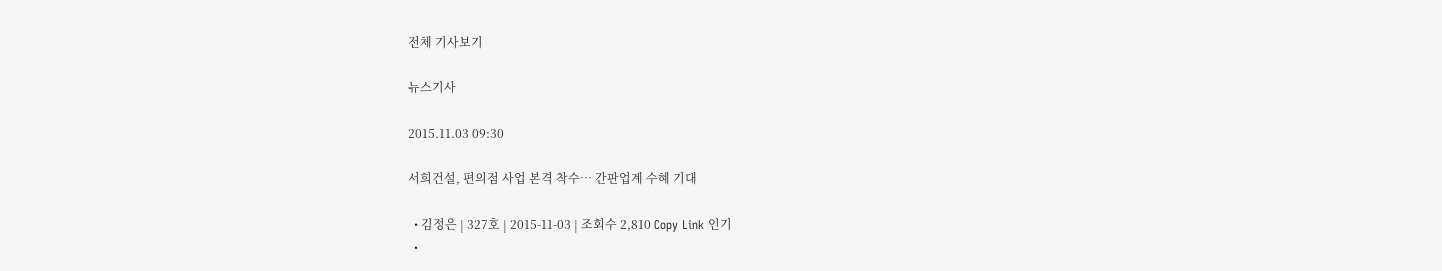전체 기사보기

뉴스기사

2015.11.03 09:30

서희건설, 편의점 사업 본격 착수… 간판업계 수혜 기대

  • 김정은 | 327호 | 2015-11-03 | 조회수 2,810 Copy Link 인기
  •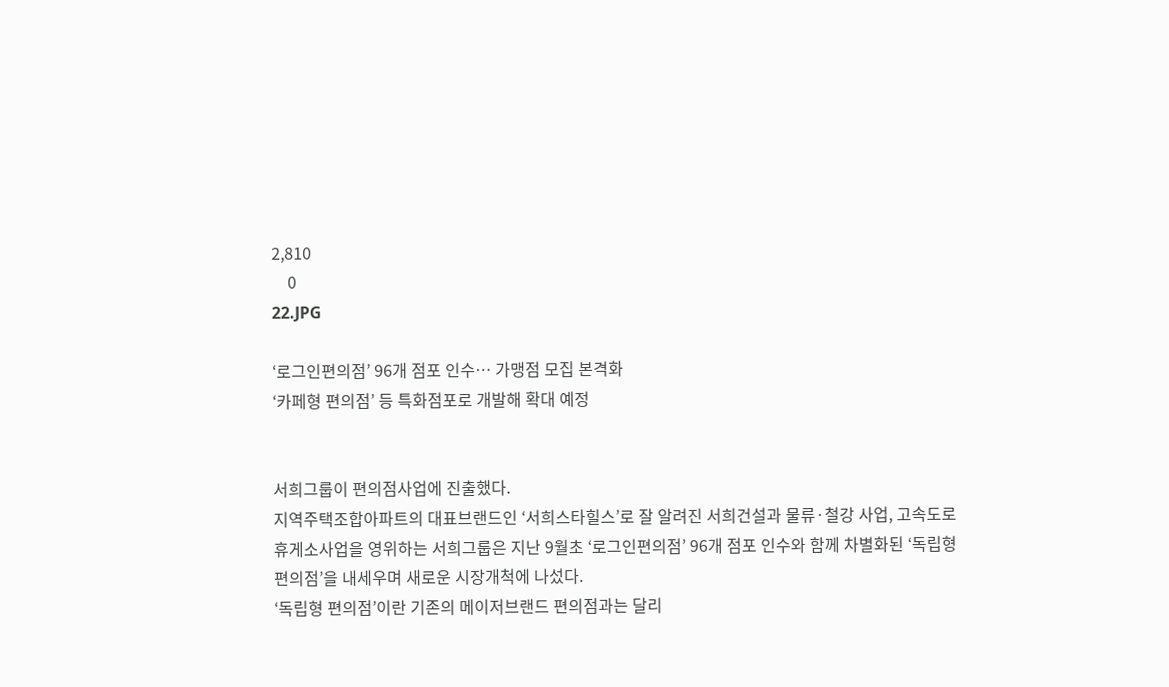2,810
    0
22.JPG

‘로그인편의점’ 96개 점포 인수… 가맹점 모집 본격화
‘카페형 편의점’ 등 특화점포로 개발해 확대 예정


서희그룹이 편의점사업에 진출했다.
지역주택조합아파트의 대표브랜드인 ‘서희스타힐스’로 잘 알려진 서희건설과 물류·철강 사업, 고속도로 휴게소사업을 영위하는 서희그룹은 지난 9월초 ‘로그인편의점’ 96개 점포 인수와 함께 차별화된 ‘독립형 편의점’을 내세우며 새로운 시장개척에 나섰다.
‘독립형 편의점’이란 기존의 메이저브랜드 편의점과는 달리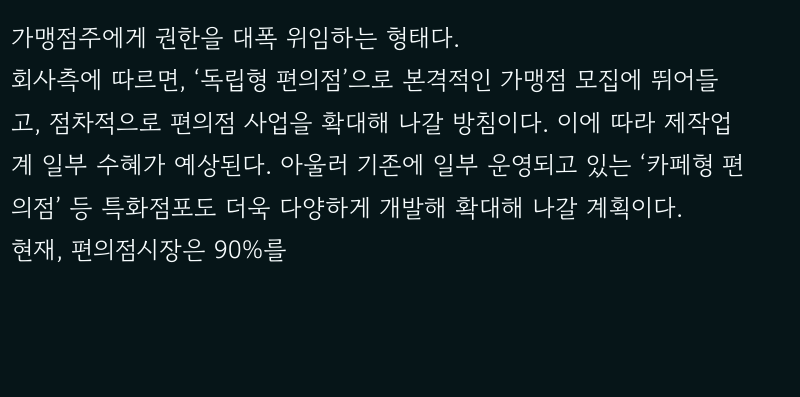가맹점주에게 권한을 대폭 위임하는 형태다.
회사측에 따르면, ‘독립형 편의점’으로 본격적인 가맹점 모집에 뛰어들고, 점차적으로 편의점 사업을 확대해 나갈 방침이다. 이에 따라 제작업계 일부 수혜가 예상된다. 아울러 기존에 일부 운영되고 있는 ‘카페형 편의점’ 등 특화점포도 더욱 다양하게 개발해 확대해 나갈 계획이다.
현재, 편의점시장은 90%를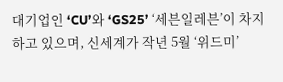대기업인 ‘CU’와 ‘GS25’ ‘세븐일레븐’이 차지하고 있으며, 신세계가 작년 5월 ‘위드미’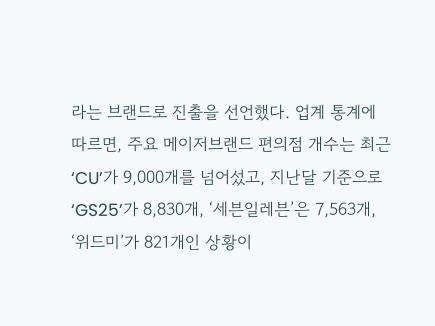라는 브랜드로 진출을 선언했다. 업계 통계에 따르면, 주요 메이저브랜드 편의점 개수는 최근 ‘CU’가 9,000개를 넘어섰고, 지난달 기준으로 ‘GS25’가 8,830개, ‘세븐일레븐’은 7,563개, ‘위드미’가 821개인 상황이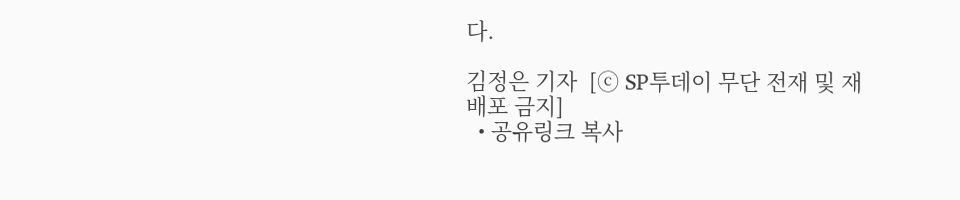다.

김정은 기자  [ⓒ SP투데이 무단 전재 및 재배포 금지]
  • 공유링크 복사